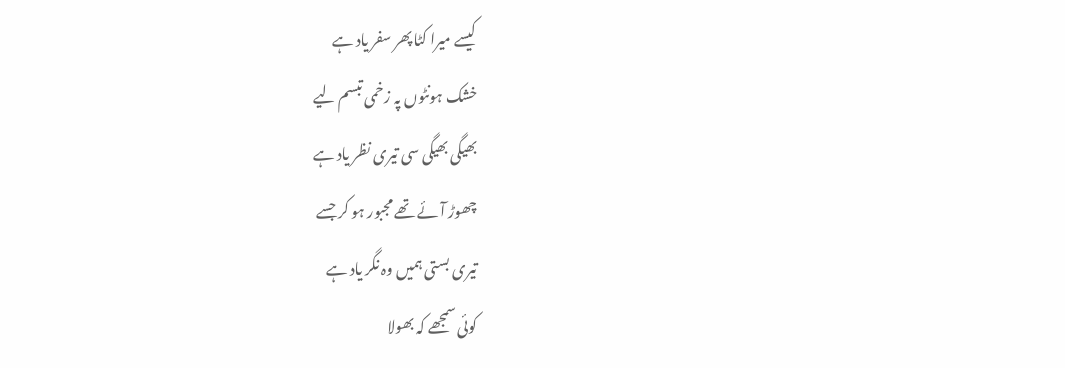کیسے میرا کٹا پھر سفر یاد ہے
خشک ہونٹوں پہ زخمی تبسم لیے
بھیگی بھیگی سی تیری نظر یاد ہے
چھوڑ آئے تھے مجبور ہو کر جسے
تیری بستی ہمیں وہ نگر یاد ہے
کوئی سمجھے کہ بھولا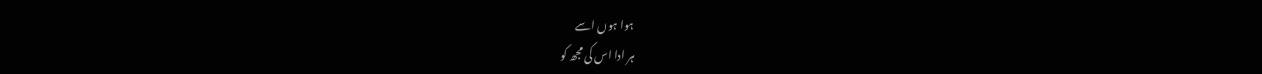ہوا ہوں اسے
ہر ادا اس کی مجھ کو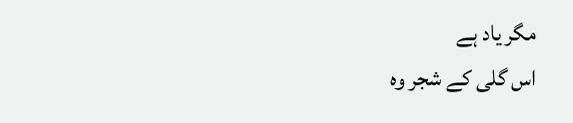مگر یاد ہے
اس گلی کے شجر وہ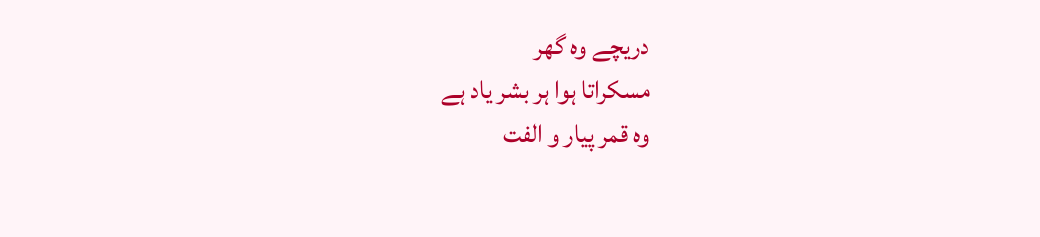دریچے وہ گھر
مسکراتا ہوا ہر بشر یاد ہے
وہ قمر پیار و الفت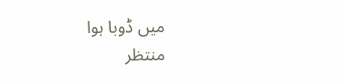میں ڈوبا ہوا
منتظر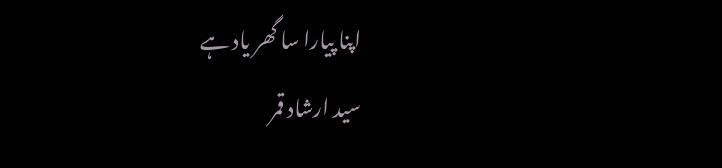اپنا پیارا سا گھر یاد ہے
سید ارشاد قمر